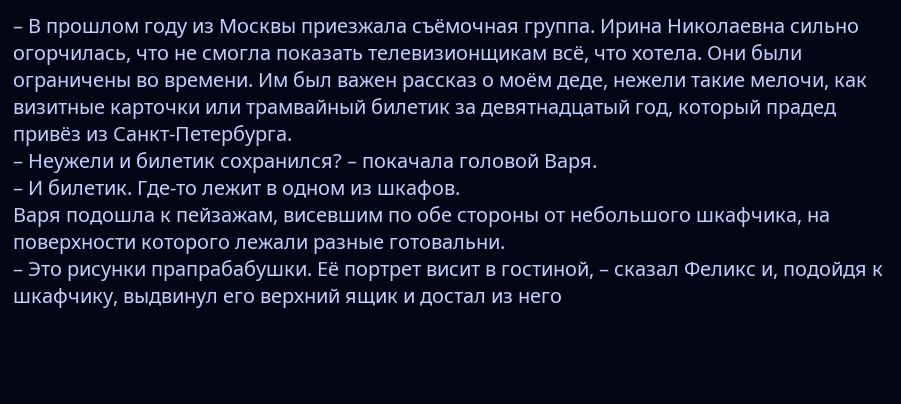– В прошлом году из Москвы приезжала съёмочная группа. Ирина Николаевна сильно огорчилась, что не смогла показать телевизионщикам всё, что хотела. Они были ограничены во времени. Им был важен рассказ о моём деде, нежели такие мелочи, как визитные карточки или трамвайный билетик за девятнадцатый год, который прадед привёз из Санкт-Петербурга.
– Неужели и билетик сохранился? – покачала головой Варя.
– И билетик. Где-то лежит в одном из шкафов.
Варя подошла к пейзажам, висевшим по обе стороны от небольшого шкафчика, на поверхности которого лежали разные готовальни.
– Это рисунки прапрабабушки. Её портрет висит в гостиной, – сказал Феликс и, подойдя к шкафчику, выдвинул его верхний ящик и достал из него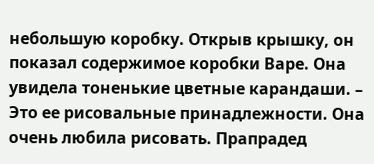небольшую коробку. Открыв крышку, он показал содержимое коробки Варе. Она увидела тоненькие цветные карандаши. – Это ее рисовальные принадлежности. Она очень любила рисовать. Прапрадед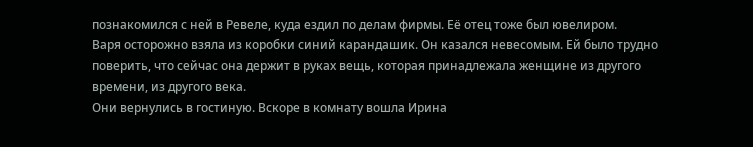познакомился с ней в Ревеле, куда ездил по делам фирмы. Её отец тоже был ювелиром.
Варя осторожно взяла из коробки синий карандашик. Он казался невесомым. Ей было трудно поверить, что сейчас она держит в руках вещь, которая принадлежала женщине из другого времени, из другого века.
Они вернулись в гостиную. Вскоре в комнату вошла Ирина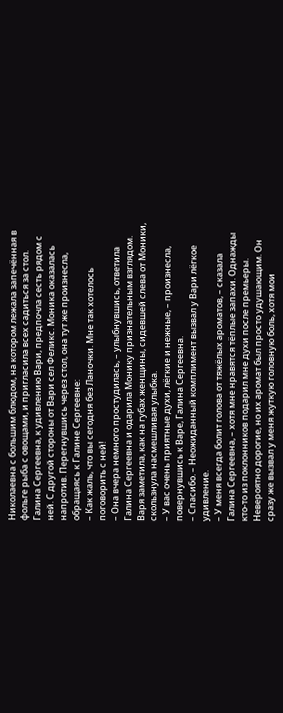Николаевна с большим блюдом, на котором лежала запечённая в фольге рыба с овощами, и пригласила всех садиться за стол.
Галина Сергеевна, к удивлению Вари, предпочла сесть рядом с ней. С другой стороны от Вари сел Феликс. Моника оказалась напротив. Перегнувшись через стол, она тут же произнесла, обращаясь к Галине Сергеевне:
– Как жаль, что вы сегодня без Ланочки. Мне так хотелось поговорить с ней!
– Она вчера немного простудилась, – улыбнувшись, ответила Галина Сергеевна и одарила Монику признательным взглядом.
Варя заметила, как на губах женщины, сидевшей слева от Моники, скользнула насмешливая улыбка.
– У вас очень приятные духи, лёгкие и нежные, – произнесла, повернувшись к Варе, Галина Сергеевна.
– Спасибо. – Неожиданный комплимент вызвал у Вари лёгкое удивление.
– У меня всегда болит голова от тяжёлых ароматов, – сказала Галина Сергеевна, – хотя мне нравятся тёплые запахи. Однажды кто-то из поклонников подарил мне духи после премьеры. Невероятно дорогие, но их аромат был просто удушающим. Он сразу же вызвал у меня жуткую головную боль, хотя мои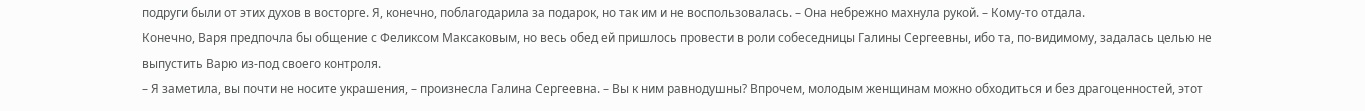подруги были от этих духов в восторге. Я, конечно, поблагодарила за подарок, но так им и не воспользовалась. – Она небрежно махнула рукой. – Кому-то отдала.
Конечно, Варя предпочла бы общение с Феликсом Максаковым, но весь обед ей пришлось провести в роли собеседницы Галины Сергеевны, ибо та, по-видимому, задалась целью не выпустить Варю из-под своего контроля.
– Я заметила, вы почти не носите украшения, – произнесла Галина Сергеевна. – Вы к ним равнодушны? Впрочем, молодым женщинам можно обходиться и без драгоценностей, этот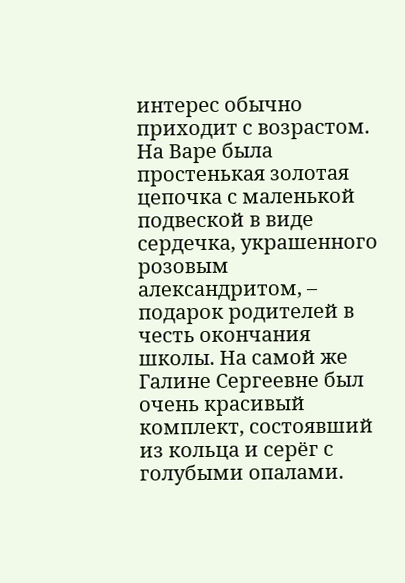интерес обычно приходит с возрастом.
На Варе была простенькая золотая цепочка с маленькой подвеской в виде сердечка, украшенного розовым александритом, – подарок родителей в честь окончания школы. На самой же Галине Сергеевне был очень красивый комплект, состоявший из кольца и серёг с голубыми опалами.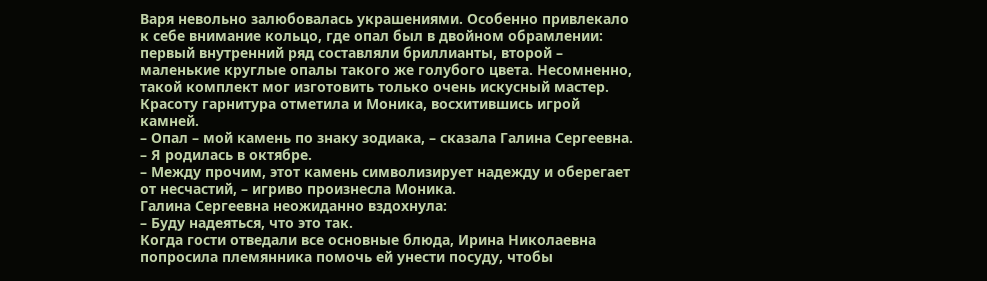Варя невольно залюбовалась украшениями. Особенно привлекало к себе внимание кольцо, где опал был в двойном обрамлении: первый внутренний ряд составляли бриллианты, второй – маленькие круглые опалы такого же голубого цвета. Несомненно, такой комплект мог изготовить только очень искусный мастер.
Красоту гарнитура отметила и Моника, восхитившись игрой камней.
– Опал – мой камень по знаку зодиака, – сказала Галина Сергеевна. – Я родилась в октябре.
– Между прочим, этот камень символизирует надежду и оберегает от несчастий, – игриво произнесла Моника.
Галина Сергеевна неожиданно вздохнула:
– Буду надеяться, что это так.
Когда гости отведали все основные блюда, Ирина Николаевна попросила племянника помочь ей унести посуду, чтобы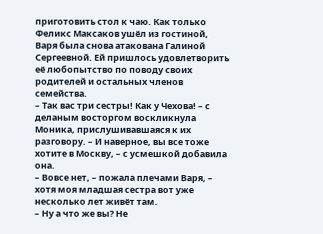приготовить стол к чаю. Как только Феликс Максаков ушёл из гостиной, Варя была снова атакована Галиной Сергеевной. Ей пришлось удовлетворить её любопытство по поводу своих родителей и остальных членов семейства.
– Так вас три сестры! Как у Чехова! – с деланым восторгом воскликнула Моника, прислушивавшаяся к их разговору. – И наверное, вы все тоже хотите в Москву, – с усмешкой добавила она.
– Вовсе нет, – пожала плечами Варя, – хотя моя младшая сестра вот уже несколько лет живёт там.
– Ну а что же вы? Не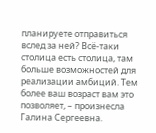планируете отправиться вслед за ней? Всё-таки столица есть столица, там больше возможностей для реализации амбиций. Тем более ваш возраст вам это позволяет, – произнесла Галина Сергеевна.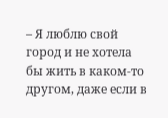– Я люблю свой город и не хотела бы жить в каком-то другом, даже если в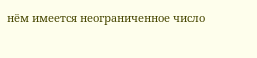нём имеется неограниченное число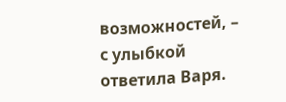возможностей, – с улыбкой ответила Варя.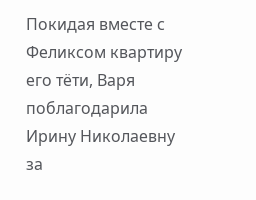Покидая вместе с Феликсом квартиру его тёти, Варя поблагодарила Ирину Николаевну за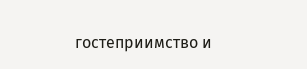гостеприимство и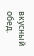вкусный обед.